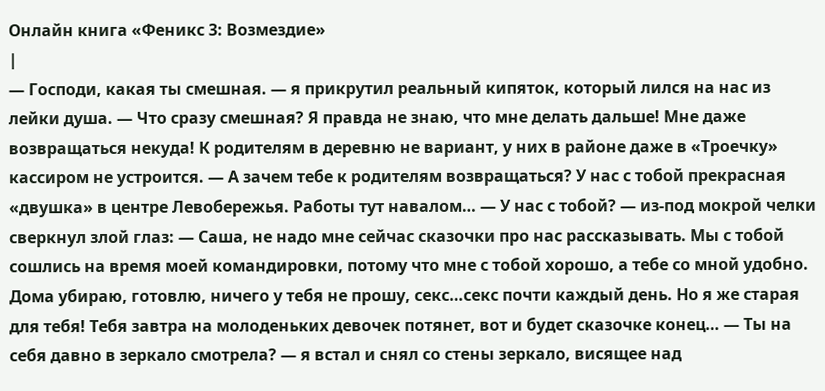Онлайн книга «Феникс 3: Возмездие»
|
— Господи, какая ты смешная. — я прикрутил реальный кипяток, который лился на нас из лейки душа. — Что сразу смешная? Я правда не знаю, что мне делать дальше! Мне даже возвращаться некуда! К родителям в деревню не вариант, у них в районе даже в «Троечку» кассиром не устроится. — А зачем тебе к родителям возвращаться? У нас с тобой прекрасная «двушка» в центре Левобережья. Работы тут навалом… — У нас с тобой? — из-под мокрой челки сверкнул злой глаз: — Саша, не надо мне сейчас сказочки про нас рассказывать. Мы с тобой сошлись на время моей командировки, потому что мне с тобой хорошо, а тебе со мной удобно. Дома убираю, готовлю, ничего у тебя не прошу, секс…секс почти каждый день. Но я же старая для тебя! Тебя завтра на молоденьких девочек потянет, вот и будет сказочке конец… — Ты на себя давно в зеркало смотрела? — я встал и снял со стены зеркало, висящее над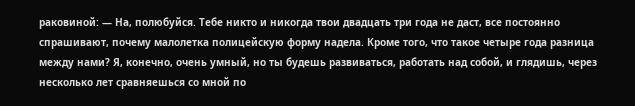раковиной: — На, полюбуйся. Тебе никто и никогда твои двадцать три года не даст, все постоянно спрашивают, почему малолетка полицейскую форму надела. Кроме того, что такое четыре года разница между нами? Я, конечно, очень умный, но ты будешь развиваться, работать над собой, и глядишь, через несколько лет сравняешься со мной по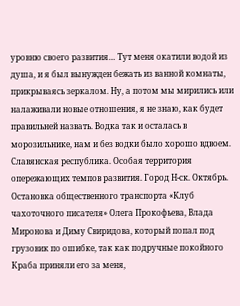уровню своего развития… Тут меня окатили водой из душа, и я был вынужден бежать из ванной комнаты, прикрываясь зеркалом. Ну, а потом мы мирились или налаживали новые отношения, я не знаю, как будет правильней назвать. Водка так и осталась в морозильнике, нам и без водки было хорошо вдвоем. Славянская республика. Особая территория опережающих темпов развития. Город Н-ск. Октябрь. Остановка общественного транспорта «Клуб чахоточного писателя» Олега Прокофьева, Влада Миронова и Диму Свиридова, который попал под грузовик по ошибке, так как подручные покойного Краба приняли его за меня,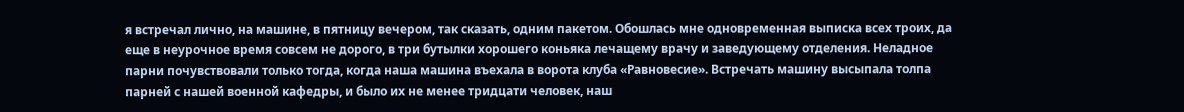я встречал лично, на машине, в пятницу вечером, так сказать, одним пакетом. Обошлась мне одновременная выписка всех троих, да еще в неурочное время совсем не дорого, в три бутылки хорошего коньяка лечащему врачу и заведующему отделения. Неладное парни почувствовали только тогда, когда наша машина въехала в ворота клуба «Равновесие». Встречать машину высыпала толпа парней с нашей военной кафедры, и было их не менее тридцати человек, наш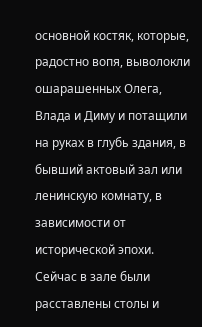основной костяк, которые, радостно вопя, выволокли ошарашенных Олега, Влада и Диму и потащили на руках в глубь здания, в бывший актовый зал или ленинскую комнату, в зависимости от исторической эпохи. Сейчас в зале были расставлены столы и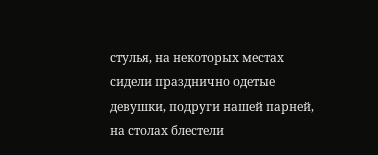стулья, на некоторых местах сидели празднично одетые девушки, подруги нашей парней, на столах блестели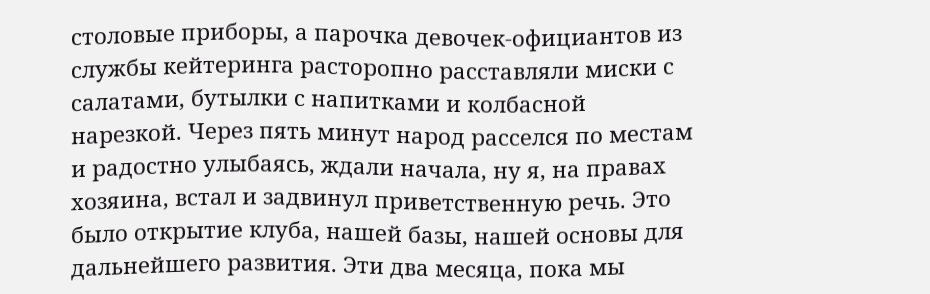столовые приборы, а парочка девочек-официантов из службы кейтеринга расторопно расставляли миски с салатами, бутылки с напитками и колбасной нарезкой. Через пять минут народ расселся по местам и радостно улыбаясь, ждали начала, ну я, на правах хозяина, встал и задвинул приветственную речь. Это было открытие клуба, нашей базы, нашей основы для дальнейшего развития. Эти два месяца, пока мы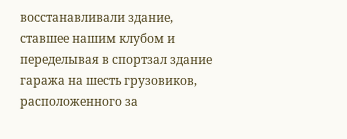восстанавливали здание, ставшее нашим клубом и переделывая в спортзал здание гаража на шесть грузовиков, расположенного за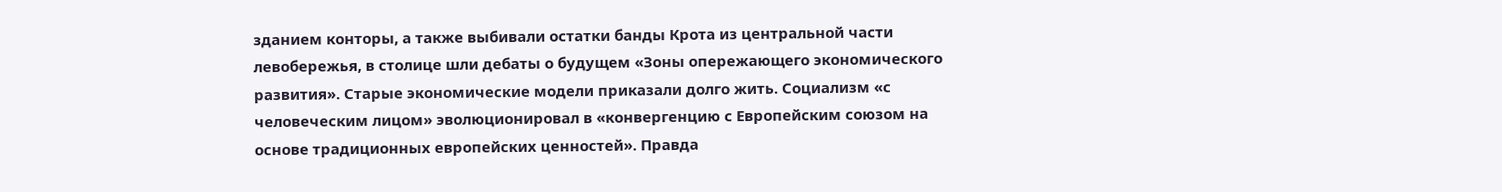зданием конторы, а также выбивали остатки банды Крота из центральной части левобережья, в столице шли дебаты о будущем «Зоны опережающего экономического развития». Старые экономические модели приказали долго жить. Социализм «с человеческим лицом» эволюционировал в «конвергенцию с Европейским союзом на основе традиционных европейских ценностей». Правда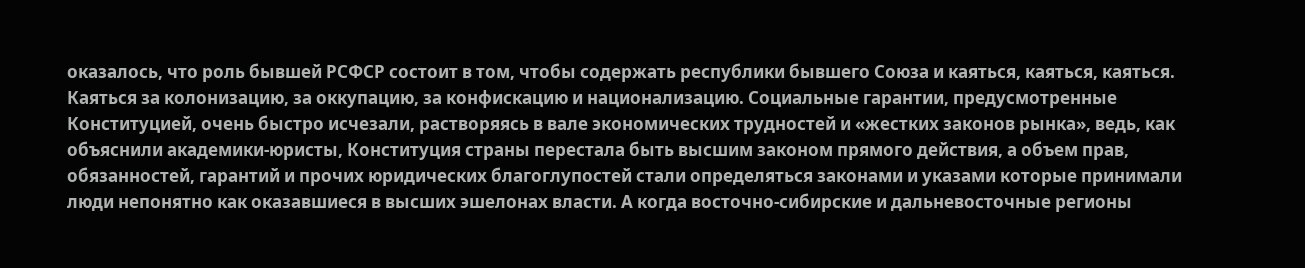оказалось, что роль бывшей РСФСР состоит в том, чтобы содержать республики бывшего Союза и каяться, каяться, каяться. Каяться за колонизацию, за оккупацию, за конфискацию и национализацию. Социальные гарантии, предусмотренные Конституцией, очень быстро исчезали, растворяясь в вале экономических трудностей и «жестких законов рынка», ведь, как объяснили академики-юристы, Конституция страны перестала быть высшим законом прямого действия, а объем прав, обязанностей, гарантий и прочих юридических благоглупостей стали определяться законами и указами которые принимали люди непонятно как оказавшиеся в высших эшелонах власти. А когда восточно-сибирские и дальневосточные регионы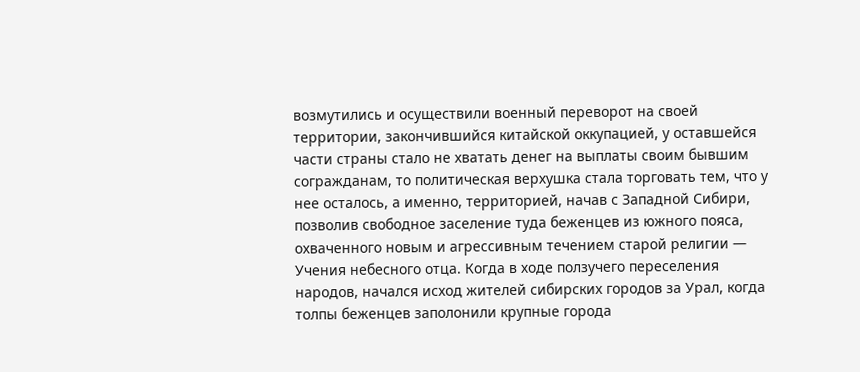возмутились и осуществили военный переворот на своей территории, закончившийся китайской оккупацией, у оставшейся части страны стало не хватать денег на выплаты своим бывшим согражданам, то политическая верхушка стала торговать тем, что у нее осталось, а именно, территорией, начав с Западной Сибири, позволив свободное заселение туда беженцев из южного пояса, охваченного новым и агрессивным течением старой религии — Учения небесного отца. Когда в ходе ползучего переселения народов, начался исход жителей сибирских городов за Урал, когда толпы беженцев заполонили крупные города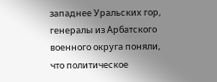западнее Уральских гор, генералы из Арбатского военного округа поняли, что политическое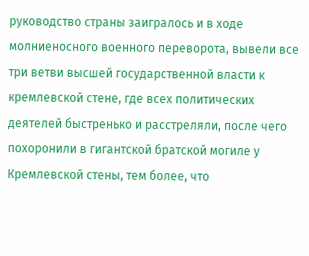руководство страны заигралось и в ходе молниеносного военного переворота, вывели все три ветви высшей государственной власти к кремлевской стене, где всех политических деятелей быстренько и расстреляли, после чего похоронили в гигантской братской могиле у Кремлевской стены, тем более, что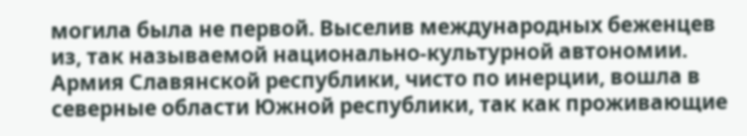могила была не первой. Выселив международных беженцев из, так называемой национально-культурной автономии. Армия Славянской республики, чисто по инерции, вошла в северные области Южной республики, так как проживающие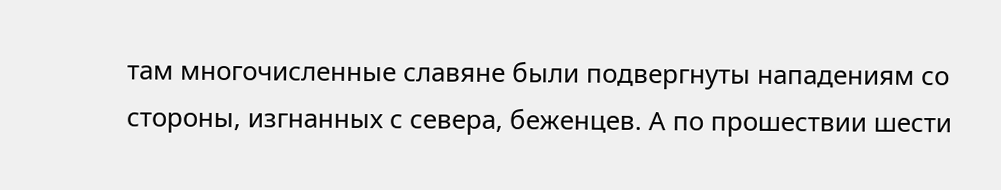там многочисленные славяне были подвергнуты нападениям со стороны, изгнанных с севера, беженцев. А по прошествии шести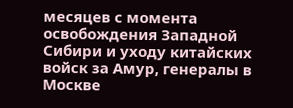месяцев с момента освобождения Западной Сибири и уходу китайских войск за Амур, генералы в Москве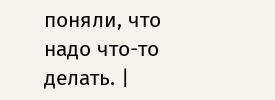поняли, что надо что-то делать. |